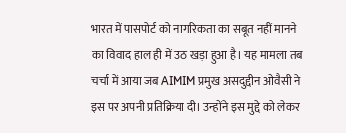भारत में पासपोर्ट को नागरिकता का सबूत नहीं मानने का विवाद हाल ही में उठ खड़ा हुआ है। यह मामला तब चर्चा में आया जब AIMIM प्रमुख असदुद्दीन ओवैसी ने इस पर अपनी प्रतिक्रिया दी। उन्होंने इस मुद्दे को लेकर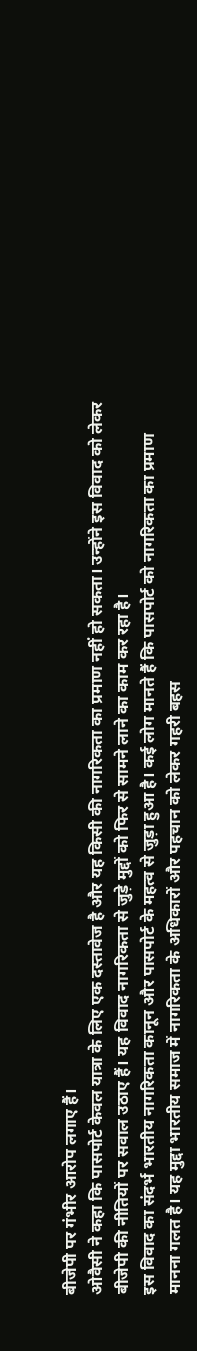बीजेपी पर गंभीर आरोप लगाए हैं।
ओवैसी ने कहा कि पासपोर्ट केवल यात्रा के लिए एक दस्तावेज है और यह किसी की नागरिकता का प्रमाण नहीं हो सकता। उन्होंने इस विवाद को लेकर बीजेपी की नीतियों पर सवाल उठाए हैं। यह विवाद नागरिकता से जुड़े मुद्दों को फिर से सामने लाने का काम कर रहा है।
इस विवाद का संदर्भ भारतीय नागरिकता कानून और पासपोर्ट के महत्व से जुड़ा हुआ है। कई लोग मानते हैं कि पासपोर्ट को नागरिकता का प्रमाण मानना गलत है। यह मुद्दा भारतीय समाज में नागरिकता के अधिकारों और पहचान को लेकर गहरी बहस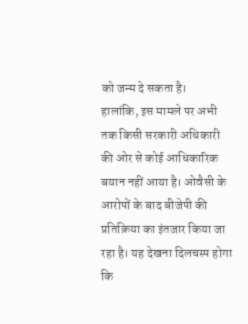को जन्म दे सकता है।
हालांकि, इस मामले पर अभी तक किसी सरकारी अधिकारी की ओर से कोई आधिकारिक बयान नहीं आया है। ओवैसी के आरोपों के बाद बीजेपी की प्रतिक्रिया का इंतजार किया जा रहा है। यह देखना दिलचस्प होगा कि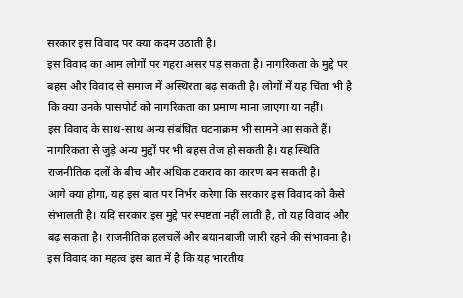सरकार इस विवाद पर क्या कदम उठाती है।
इस विवाद का आम लोगों पर गहरा असर पड़ सकता है। नागरिकता के मुद्दे पर बहस और विवाद से समाज में अस्थिरता बढ़ सकती है। लोगों में यह चिंता भी है कि क्या उनके पासपोर्ट को नागरिकता का प्रमाण माना जाएगा या नहीं।
इस विवाद के साथ-साथ अन्य संबंधित घटनाक्रम भी सामने आ सकते हैं। नागरिकता से जुड़े अन्य मुद्दों पर भी बहस तेज हो सकती है। यह स्थिति राजनीतिक दलों के बीच और अधिक टकराव का कारण बन सकती है।
आगे क्या होगा, यह इस बात पर निर्भर करेगा कि सरकार इस विवाद को कैसे संभालती है। यदि सरकार इस मुद्दे पर स्पष्टता नहीं लाती है, तो यह विवाद और बढ़ सकता है। राजनीतिक हलचलें और बयानबाजी जारी रहने की संभावना है।
इस विवाद का महत्व इस बात में है कि यह भारतीय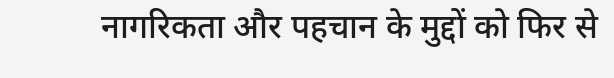नागरिकता और पहचान के मुद्दों को फिर से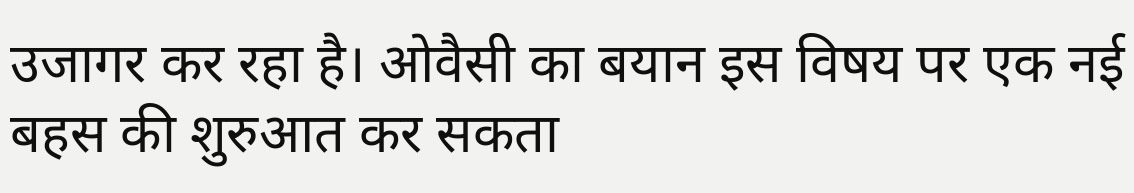उजागर कर रहा है। ओवैसी का बयान इस विषय पर एक नई बहस की शुरुआत कर सकता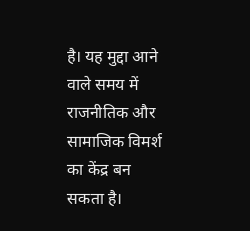है। यह मुद्दा आने वाले समय में राजनीतिक और सामाजिक विमर्श का केंद्र बन सकता है।